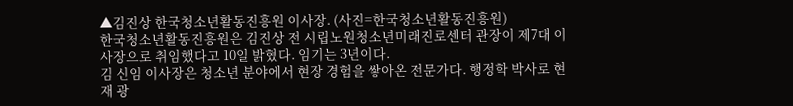▲김진상 한국청소년활동진흥원 이사장. (사진=한국청소년활동진흥원)
한국청소년활동진흥원은 김진상 전 시립노원청소년미래진로센터 관장이 제7대 이사장으로 취임했다고 10일 밝혔다. 임기는 3년이다.
김 신임 이사장은 청소년 분야에서 현장 경험을 쌓아온 전문가다. 행정학 박사로 현재 광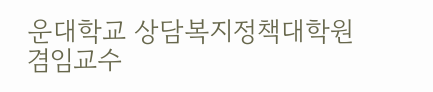운대학교 상담복지정책대학원 겸임교수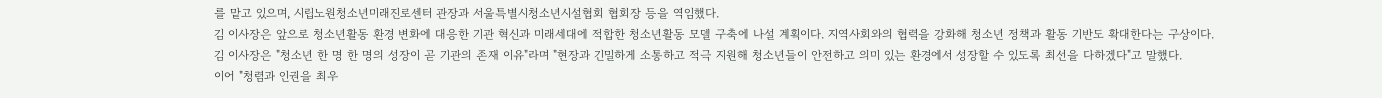를 맡고 있으며, 시립노원청소년미래진로센터 관장과 서울특별시청소년시설협회 협회장 등을 역임했다.
김 이사장은 앞으로 청소년활동 환경 변화에 대응한 기관 혁신과 미래세대에 적합한 청소년활동 모델 구축에 나설 계획이다. 지역사회와의 협력을 강화해 청소년 정책과 활동 기반도 확대한다는 구상이다.
김 이사장은 "청소년 한 명 한 명의 성장이 곧 기관의 존재 이유"라며 "현장과 긴밀하게 소통하고 적극 지원해 청소년들이 안전하고 의미 있는 환경에서 성장할 수 있도록 최선을 다하겠다"고 말했다.
이어 "청렴과 인권을 최우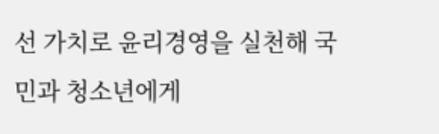선 가치로 윤리경영을 실천해 국민과 청소년에게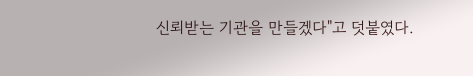신뢰받는 기관을 만들겠다"고 덧붙였다.